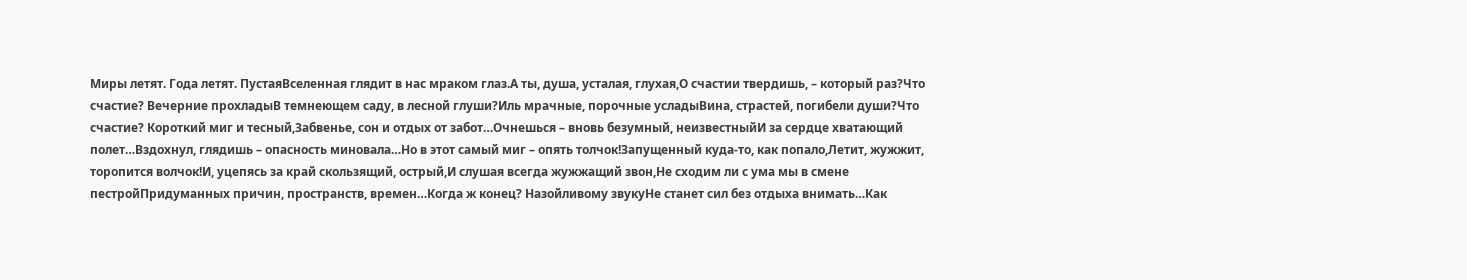Миры летят. Года летят. ПустаяВселенная глядит в нас мраком глаз.А ты, душа, усталая, глухая,О счастии твердишь, – который раз?Что счастие? Вечерние прохладыВ темнеющем саду, в лесной глуши?Иль мрачные, порочные усладыВина, страстей, погибели души?Что счастие? Короткий миг и тесный,Забвенье, сон и отдых от забот…Очнешься – вновь безумный, неизвестныйИ за сердце хватающий полет…Вздохнул, глядишь – опасность миновала…Но в этот самый миг – опять толчок!Запущенный куда-то, как попало,Летит, жужжит, торопится волчок!И, уцепясь за край скользящий, острый,И слушая всегда жужжащий звон,Не сходим ли с ума мы в смене пестройПридуманных причин, пространств, времен…Когда ж конец? Назойливому звукуНе станет сил без отдыха внимать…Как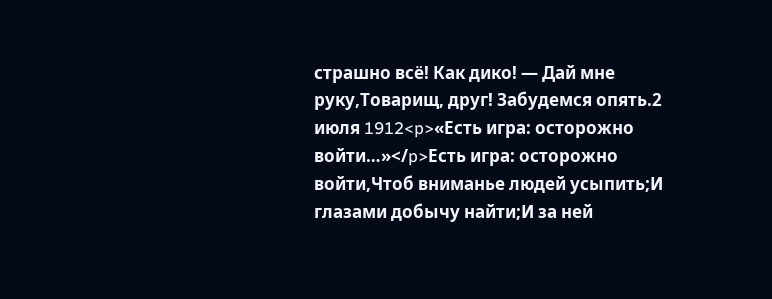страшно всё! Как дико! — Дай мне руку,Товарищ, друг! Забудемся опять.2 июля 1912<p>«Есть игра: осторожно войти…»</p>Есть игра: осторожно войти,Чтоб вниманье людей усыпить;И глазами добычу найти;И за ней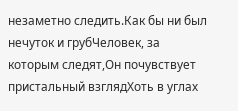незаметно следить.Как бы ни был нечуток и грубЧеловек, за которым следят,Он почувствует пристальный взглядХоть в углах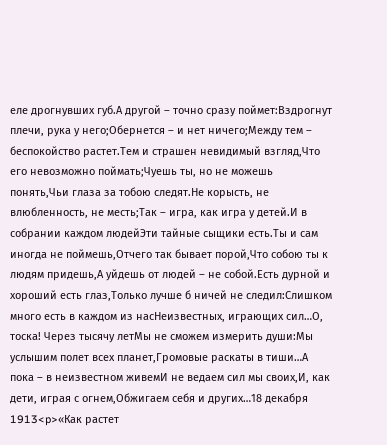еле дрогнувших губ.А другой – точно сразу поймет:Вздрогнут плечи, рука у него;Обернется – и нет ничего;Между тем – беспокойство растет.Тем и страшен невидимый взгляд,Что его невозможно поймать;Чуешь ты, но не можешь понять,Чьи глаза за тобою следят.Не корысть, не влюбленность, не месть;Так – игра, как игра у детей.И в собрании каждом людейЭти тайные сыщики есть.Ты и сам иногда не поймешь,Отчего так бывает порой,Что собою ты к людям придешь,А уйдешь от людей – не собой.Есть дурной и хороший есть глаз,Только лучше б ничей не следил:Слишком много есть в каждом из насНеизвестных, играющих сил…О, тоска! Через тысячу летМы не сможем измерить души:Мы услышим полет всех планет,Громовые раскаты в тиши…А пока – в неизвестном живемИ не ведаем сил мы своих,И, как дети, играя с огнем,Обжигаем себя и других…18 декабря 1913<p>«Как растет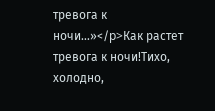тревога к ночи…»</p>Как растет тревога к ночи!Тихо, холодно,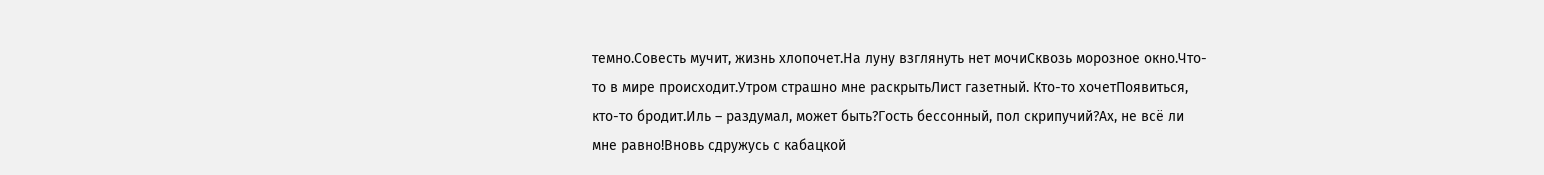темно.Совесть мучит, жизнь хлопочет.На луну взглянуть нет мочиСквозь морозное окно.Что-то в мире происходит.Утром страшно мне раскрытьЛист газетный. Кто-то хочетПоявиться, кто-то бродит.Иль – раздумал, может быть?Гость бессонный, пол скрипучий?Ах, не всё ли мне равно!Вновь сдружусь с кабацкой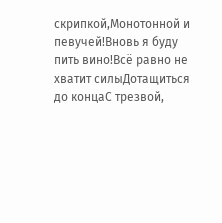скрипкой,Монотонной и певучей!Вновь я буду пить вино!Всё равно не хватит силыДотащиться до концаС трезвой,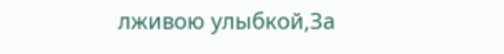лживою улыбкой,За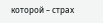которой – страх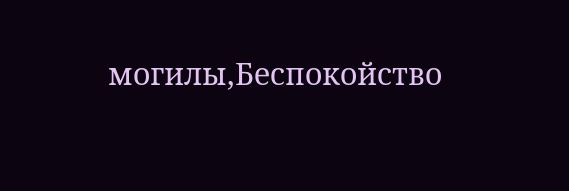могилы,Беспокойство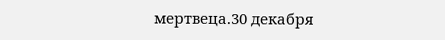мертвеца.30 декабря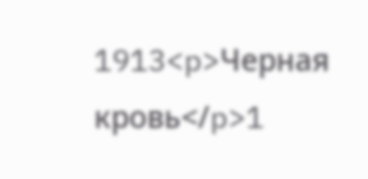1913<p>Черная кровь</p>1